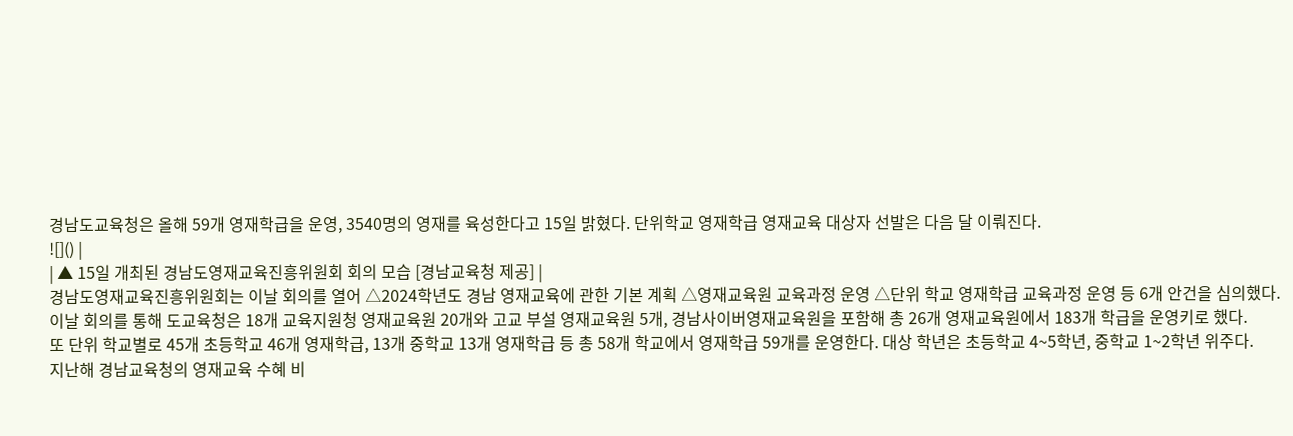경남도교육청은 올해 59개 영재학급을 운영, 3540명의 영재를 육성한다고 15일 밝혔다. 단위학교 영재학급 영재교육 대상자 선발은 다음 달 이뤄진다.
![]() |
| ▲ 15일 개최된 경남도영재교육진흥위원회 회의 모습 [경남교육청 제공] |
경남도영재교육진흥위원회는 이날 회의를 열어 △2024학년도 경남 영재교육에 관한 기본 계획 △영재교육원 교육과정 운영 △단위 학교 영재학급 교육과정 운영 등 6개 안건을 심의했다.
이날 회의를 통해 도교육청은 18개 교육지원청 영재교육원 20개와 고교 부설 영재교육원 5개, 경남사이버영재교육원을 포함해 총 26개 영재교육원에서 183개 학급을 운영키로 했다.
또 단위 학교별로 45개 초등학교 46개 영재학급, 13개 중학교 13개 영재학급 등 총 58개 학교에서 영재학급 59개를 운영한다. 대상 학년은 초등학교 4~5학년, 중학교 1~2학년 위주다.
지난해 경남교육청의 영재교육 수혜 비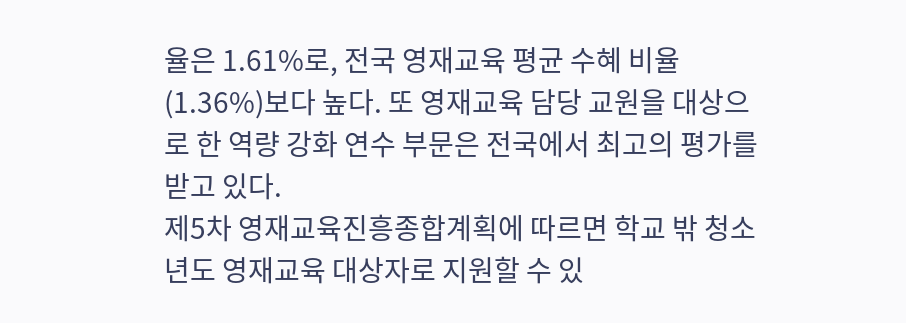율은 1.61%로, 전국 영재교육 평균 수혜 비율(1.36%)보다 높다. 또 영재교육 담당 교원을 대상으로 한 역량 강화 연수 부문은 전국에서 최고의 평가를 받고 있다.
제5차 영재교육진흥종합계획에 따르면 학교 밖 청소년도 영재교육 대상자로 지원할 수 있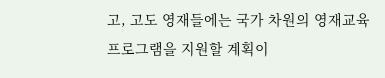고, 고도 영재들에는 국가 차원의 영재교육 프로그램을 지원할 계획이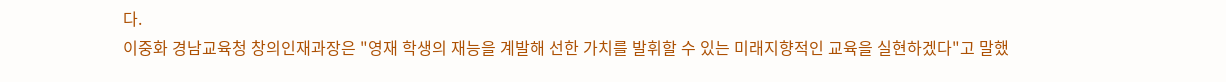다.
이중화 경남교육청 창의인재과장은 "영재 학생의 재능을 계발해 선한 가치를 발휘할 수 있는 미래지향적인 교육을 실현하겠다"고 말했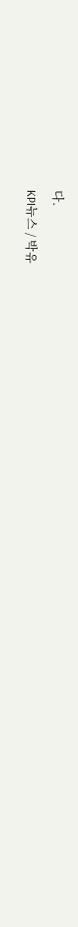다.
KPI뉴스 / 박유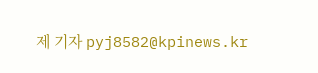제 기자 pyj8582@kpinews.kr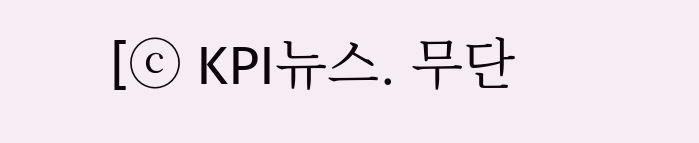[ⓒ KPI뉴스. 무단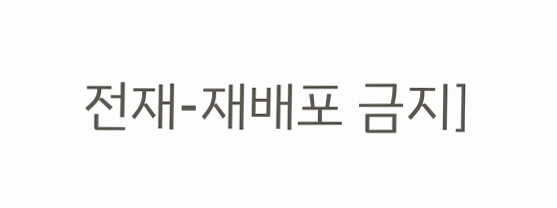전재-재배포 금지]